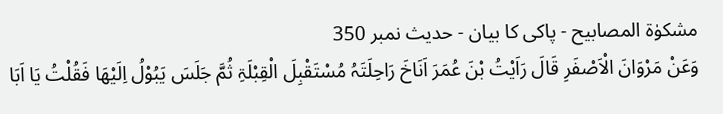مشکوٰۃ المصابیح - پاکی کا بیان - حدیث نمبر 350
وَعَنْ مَرْوَانَ الْاَصْفَرِ قَالَ رَاَیْتُ بْنَ عُمَرَ اَنَاخَ رَاحِلَتَہُ مُسْتَقْبِلَ الْقِبْلَۃِ ثُمَّ جَلَسَ یَبُوْلُ اِلَیْھَا فَقُلْتُ یَا اَبَا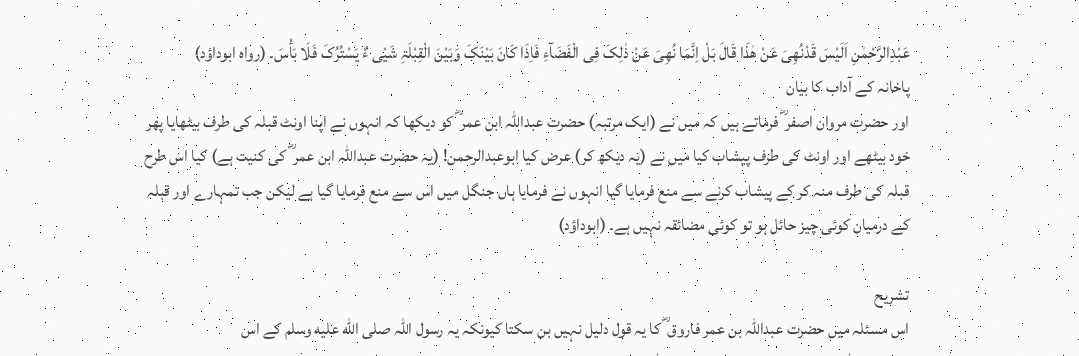عَبْدِالرَّحْمٰنِ اَلَیْسَ قَدْنُھِیَ عَنْ ھٰذَا قَالَ بَلْ اِنَّمَا نُھِیَ عَنْ ذٰلِکَ فِی الْفَضَآءِ فَاِذَا کَانَ بَیْنَکَ وَبَیْنَ الْقِبْلَۃِ شَیْی ءٌ یَسْتُرُکَ فَلَا بَأْسَ۔ (رواہ ابوداؤد)
پاخانہ کے آداب کا بیان
اور حضرت مروان اصفر ؓ فرماتے ہیں کہ میں نے (ایک مرتبہ) حضرت عبداللہ ابن عمر ؓ کو دیکھا کہ انہوں نے اپنا اونٹ قبلہ کی طرف بیٹھایا پھر خود بیٹھے اور اونٹ کی طرف پیشاب کیا میں نے (یہ دیکھ کر) عرض کیا ابوعبدالرحمن! (یہ حضرت عبداللہ ابن عمر ؓ کی کنیت ہے) کیا اس طرح قبلہ کی طرف منہ کر کے پیشاب کرنے سے منع فرمایا گیا انہوں نے فرمایا ہاں جنگل میں اس سے منع فرمایا گیا ہے لیکن جب تمہارے اور قبلہ کے درمیان کوئی چیز حائل ہو تو کوئی مضائقہ نہیں ہے۔ (ابوداؤد)

تشریح
اس مسئلہ میں حضرت عبداللہ بن عمر فاروق ؓ کا یہ قول دلیل نہیں بن سکتا کیونکہ یہ رسول اللہ صلى الله عليه وسلم کے اس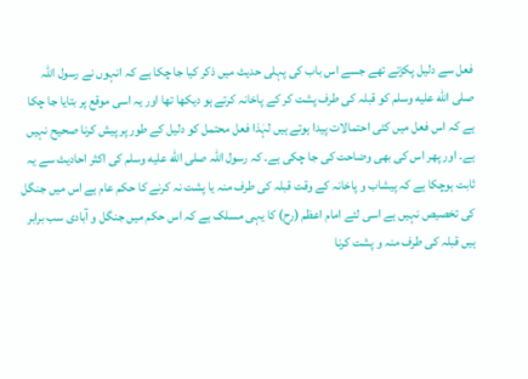فعل سے دلیل پکڑتے تھے جسے اس باب کی پہلی حدیث میں ذکر کیا جا چکا ہے کہ انہوں نے رسول اللہ صلى الله عليه وسلم کو قبلہ کی طرف پشت کر کے پاخانہ کرتے ہو دیکھا تھا اور یہ اسی موقع پر بتایا جا چکا ہے کہ اس فعل میں کئی احتمالات پیدا ہوتے ہیں لہٰذا فعل محتمل کو دلیل کے طور پر پیش کرنا صحیح نہیں ہے۔ اور پھر اس کی بھی وضاحت کی جا چکی ہے۔ کہ رسول اللہ صلى الله عليه وسلم کی اکثر احادیث سے یہ ثابت ہوچکا ہے کہ پیشاب و پاخانہ کے وقت قبلہ کی طرف منہ یا پشت نہ کرنے کا حکم عام ہے اس میں جنگل کی تخصیص نہیں ہے اسی لئے امام اعظم (رح) کا یہی مسلک ہے کہ اس حکم میں جنگل و آبادی سب برابر ہیں قبلہ کی طرف منہ و پشت کرنا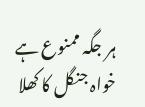ہر جگہ ممنوع ہے خواہ جنگل کا کھلا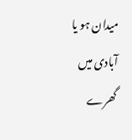میدان ہو یا آبادی میں گھرے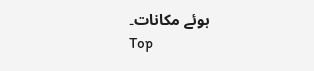ہوئے مکانات۔
Top